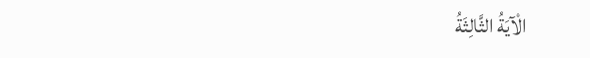الْآيَةُ الثَّالِثَةُ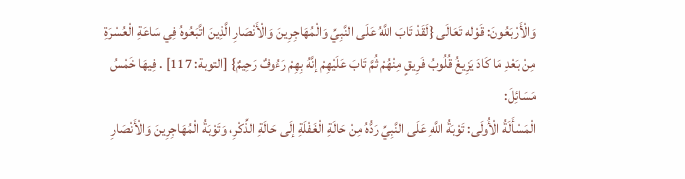وَالْأَرْبَعُونَ: قَوْله تَعَالَى {لَقَدْ تَابَ اللَّهُ عَلَى النَّبِيِّ وَالْمُهَاجِرِينَ وَالْأَنْصَارِ الَّذِينَ اتَّبَعُوهُ فِي سَاعَةِ الْعُسْرَةِ مِنْ بَعْدِ مَا كَادَ يَزِيغُ قُلُوبُ فَرِيقٍ مِنْهُمْ ثُمَّ تَابَ عَلَيْهِمْ إنَّهُ بِهِمْ رَءُوفٌ رَحِيمٌ} [التوبة: 117] . فِيهَا خَمْسُ مَسَائِلَ:
الْمَسْأَلَةُ الْأُولَى: تَوْبَةُ اللَّهِ عَلَى النَّبِيِّ رَدُّهُ مِنْ حَالَةِ الْغَفْلَةِ إلَى حَالَةِ الذِّكْرِ، وَتَوْبَةُ الْمُهَاجِرِينَ وَالْأَنْصَارِ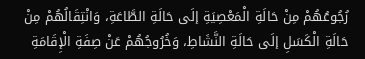رُجُوعُهُمْ مِنْ حَالَةِ الْمَعْصِيَةِ إلَى حَالَةِ الطَّاعَةِ، وَانْتِقَالُهُمْ مِنْ حَالَةِ الْكَسَلِ إلَى حَالَةِ النَّشَاطِ، وَخُرُوجُهُمْ عَنْ صِفَةِ الْإِقَامَةِ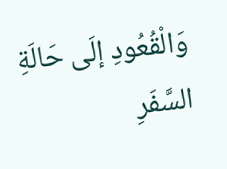وَالْقُعُودِ إلَى حَالَةِ السَّفَرِ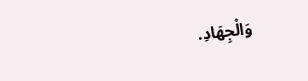وَالْجِهَادِ.